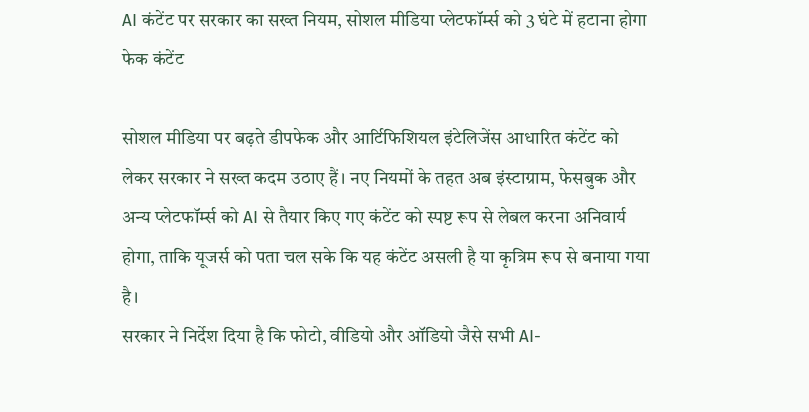AI कंटेंट पर सरकार का सख्त नियम, सोशल मीडिया प्लेटफॉर्म्स को 3 घंटे में हटाना होगा फेक कंटेंट

सोशल मीडिया पर बढ़ते डीपफेक और आर्टिफिशियल इंटेलिजेंस आधारित कंटेंट को लेकर सरकार ने सख्त कदम उठाए हैं। नए नियमों के तहत अब इंस्टाग्राम, फेसबुक और अन्य प्लेटफॉर्म्स को AI से तैयार किए गए कंटेंट को स्पष्ट रूप से लेबल करना अनिवार्य होगा, ताकि यूजर्स को पता चल सके कि यह कंटेंट असली है या कृत्रिम रूप से बनाया गया है।
सरकार ने निर्देश दिया है कि फोटो, वीडियो और ऑडियो जैसे सभी AI-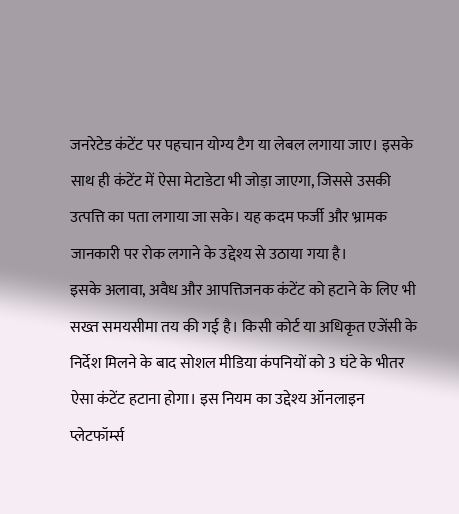जनरेटेड कंटेंट पर पहचान योग्य टैग या लेबल लगाया जाए। इसके साथ ही कंटेंट में ऐसा मेटाडेटा भी जोड़ा जाएगा, जिससे उसकी उत्पत्ति का पता लगाया जा सके। यह कदम फर्जी और भ्रामक जानकारी पर रोक लगाने के उद्देश्य से उठाया गया है।
इसके अलावा, अवैध और आपत्तिजनक कंटेंट को हटाने के लिए भी सख्त समयसीमा तय की गई है। किसी कोर्ट या अधिकृत एजेंसी के निर्देश मिलने के बाद सोशल मीडिया कंपनियों को 3 घंटे के भीतर ऐसा कंटेंट हटाना होगा। इस नियम का उद्देश्य ऑनलाइन प्लेटफॉर्म्स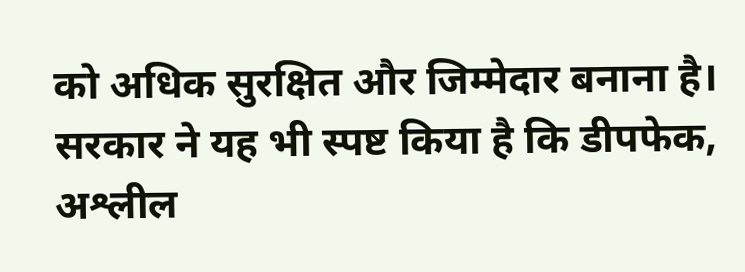को अधिक सुरक्षित और जिम्मेदार बनाना है।
सरकार ने यह भी स्पष्ट किया है कि डीपफेक, अश्लील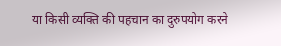या किसी व्यक्ति की पहचान का दुरुपयोग करने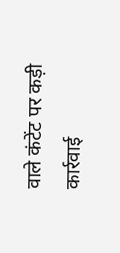वाले कंटेंट पर कड़ी कार्रवाई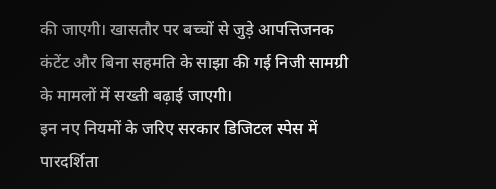की जाएगी। खासतौर पर बच्चों से जुड़े आपत्तिजनक कंटेंट और बिना सहमति के साझा की गई निजी सामग्री के मामलों में सख्ती बढ़ाई जाएगी।
इन नए नियमों के जरिए सरकार डिजिटल स्पेस में पारदर्शिता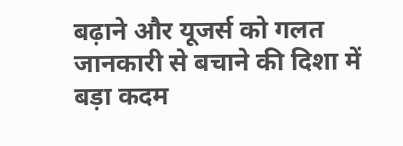बढ़ाने और यूजर्स को गलत जानकारी से बचाने की दिशा में बड़ा कदम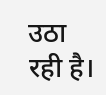उठा रही है।